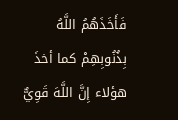فَأَخَذَهُمُ اللَّهُ بِذُنُوبِهِمْ كما أخذَ هؤلاء إِنَّ اللَّهَ قَوِيٌّ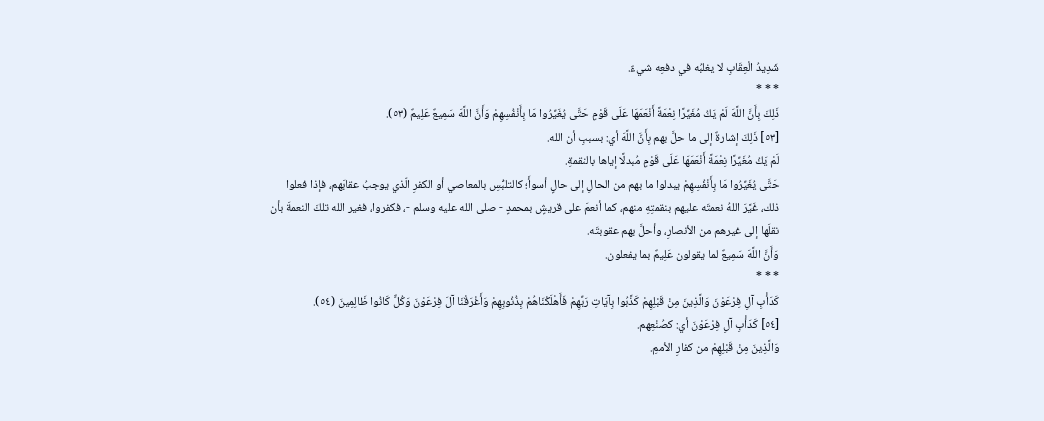شَدِيدُ الْعِقَابِ لا يغلبُه في دفعِه شيءٌ.
* * *
ذَلِكَ بِأَنَّ اللَّهَ لَمْ يَكُ مُغَيِّرًا نِعْمَةً أَنْعَمَهَا عَلَى قَوْمٍ حَتَّى يُغَيِّرُوا مَا بِأَنْفُسِهِمْ وَأَنَّ اللَّهَ سَمِيعٌ عَلِيمٌ (٥٣).
[٥٣] ذَلِكَ إشارةٌ إلى ما حلَّ بهم بِأَنَّ اللَّهَ أي: بسببِ أن الله.
لَمْ يَكُ مُغَيِّرًا نِعْمَةً أَنْعَمَهَا عَلَى قَوْمٍ مُبدلًا إياها بالنقمةِ.
حَتَّى يُغَيِّرُوا مَا بِأَنْفُسِهِمْ يبدلوا ما بهم من الحالِ إلى حالٍ أسوأَ؛ كالتلبُّسِ بالمعاصي أو الكفرِ الّذي يوجبُ عقابَهم، فإذا فعلوا ذلك، غَيَّرَ اللهُ نعمتَه عليهم بنقمتِهِ منهم، كما أنعمَ على قريشٍ بمحمدٍ - صلى الله عليه وسلم -، فكفروا، فغير الله تلكَ النعمةَ بأن نقلَها إلى غيرهم من الأنصارِ، وأحلَّ بهم عقوبتَه.
وَأَنَّ اللَّهَ سَمِيعٌ لما يقولون عَلِيمٌ بما يفعلون.
* * *
كَدَأْبِ آلِ فِرْعَوْنَ وَالَّذِينَ مِنْ قَبْلِهِمْ كَذَّبُوا بِآيَاتِ رَبِّهِمْ فَأَهْلَكْنَاهُمْ بِذُنُوبِهِمْ وَأَغْرَقْنَا آلَ فِرْعَوْنَ وَكُلٌّ كَانُوا ظَالِمِينَ (٥٤).
[٥٤] كَدَأْبِ آلِ فِرْعَوْنَ أي: كصُنْعِهم.
وَالَّذِينَ مِنْ قَبْلِهِمْ من كفارِ الأممِ.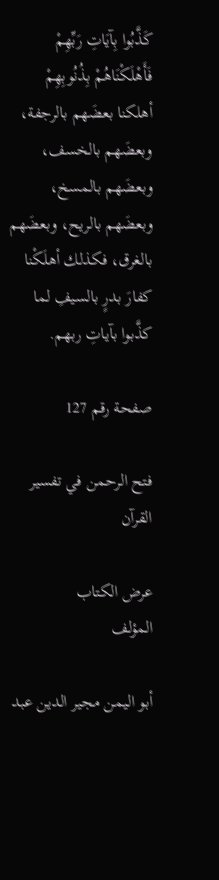كَذَّبُوا بِآيَاتِ رَبِّهِمْ فَأَهْلَكْنَاهُمْ بِذُنُوبِهِمْ أهلكنا بعضَهم بالرجفة، وبعضَهم بالخسف، وبعضَهم بالمسخ، وبعضَهم بالريح، وبعضَهم بالغرق، فكذلك أهلَكْنا كفارَ بدرٍ بالسيفِ لما كذَّبوا بآياتِ ربهم.

صفحة رقم 127

فتح الرحمن في تفسير القرآن

عرض الكتاب
المؤلف

أبو اليمن مجير الدين عبد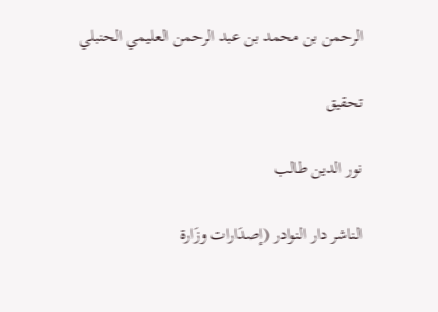الرحمن بن محمد بن عبد الرحمن العليمي الحنبلي

تحقيق

نور الدين طالب

الناشر دار النوادر (إصدَارات وزَارة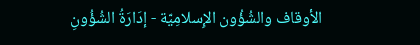الأوقاف والشُؤُون الإِسلامِيّة - إدَارَةُ الشُؤُونِ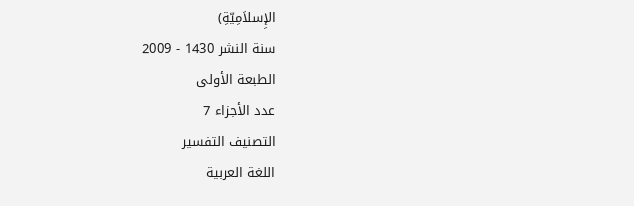الإِسلاَمِيّةِ)
سنة النشر 1430 - 2009
الطبعة الأولى
عدد الأجزاء 7
التصنيف التفسير
اللغة العربية